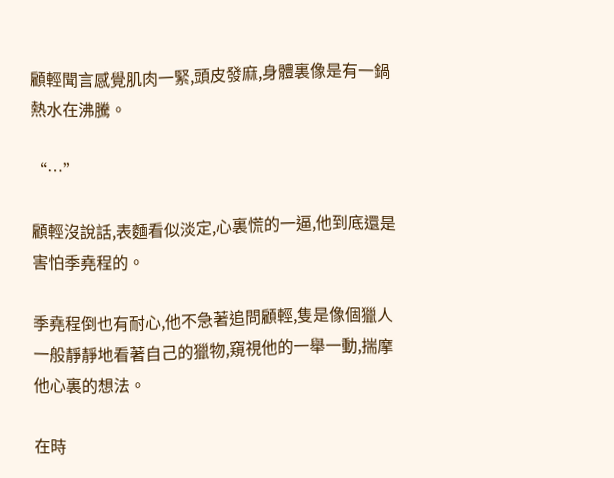顧輕聞言感覺肌肉一緊,頭皮發麻,身體裏像是有一鍋熱水在沸騰。

“…”

顧輕沒說話,表麵看似淡定,心裏慌的一逼,他到底還是害怕季堯程的。

季堯程倒也有耐心,他不急著追問顧輕,隻是像個獵人一般靜靜地看著自己的獵物,窺視他的一舉一動,揣摩他心裏的想法。

在時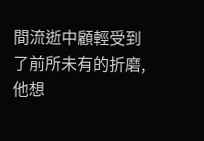間流逝中顧輕受到了前所未有的折磨,他想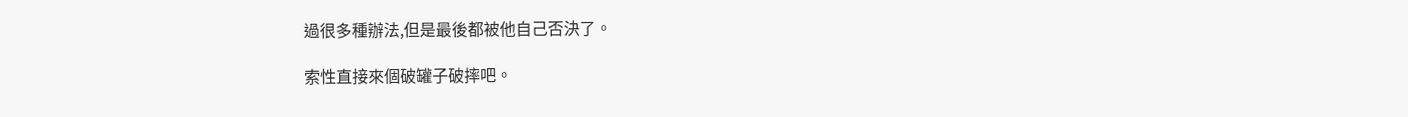過很多種辦法,但是最後都被他自己否決了。

索性直接來個破罐子破摔吧。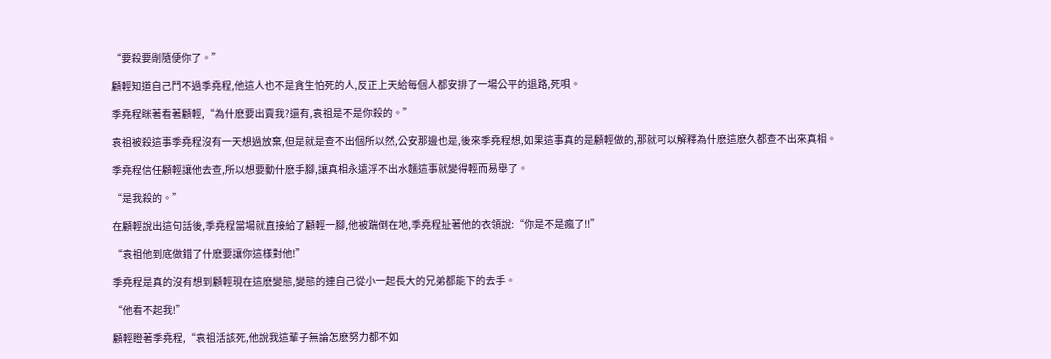“要殺要剮隨便你了。”

顧輕知道自己鬥不過季堯程,他這人也不是貪生怕死的人,反正上天給每個人都安排了一場公平的退路,死唄。

季堯程眯著看著顧輕,“為什麽要出賣我?還有,袁祖是不是你殺的。”

袁祖被殺這事季堯程沒有一天想過放棄,但是就是查不出個所以然,公安那邊也是,後來季堯程想,如果這事真的是顧輕做的,那就可以解釋為什麽這麽久都查不出來真相。

季堯程信任顧輕讓他去查,所以想要動什麽手腳,讓真相永遠浮不出水麵這事就變得輕而易舉了。

“是我殺的。”

在顧輕說出這句話後,季堯程當場就直接給了顧輕一腳,他被踹倒在地,季堯程扯著他的衣領說:“你是不是瘋了!!”

“袁祖他到底做錯了什麽要讓你這樣對他!”

季堯程是真的沒有想到顧輕現在這麽變態,變態的連自己從小一起長大的兄弟都能下的去手。

“他看不起我!”

顧輕瞪著季堯程,“袁祖活該死,他說我這輩子無論怎麽努力都不如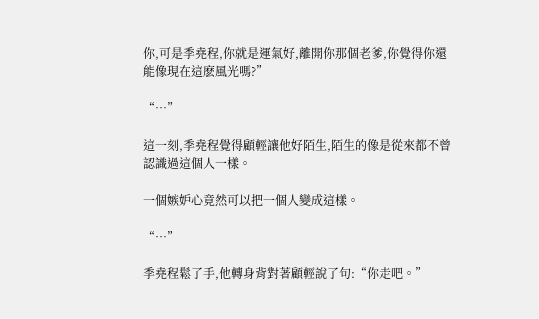你,可是季堯程,你就是運氣好,離開你那個老爹,你覺得你還能像現在這麽風光嗎?”

“…”

這一刻,季堯程覺得顧輕讓他好陌生,陌生的像是從來都不曾認識過這個人一樣。

一個嫉妒心竟然可以把一個人變成這樣。

“…”

季堯程鬆了手,他轉身背對著顧輕說了句:“你走吧。”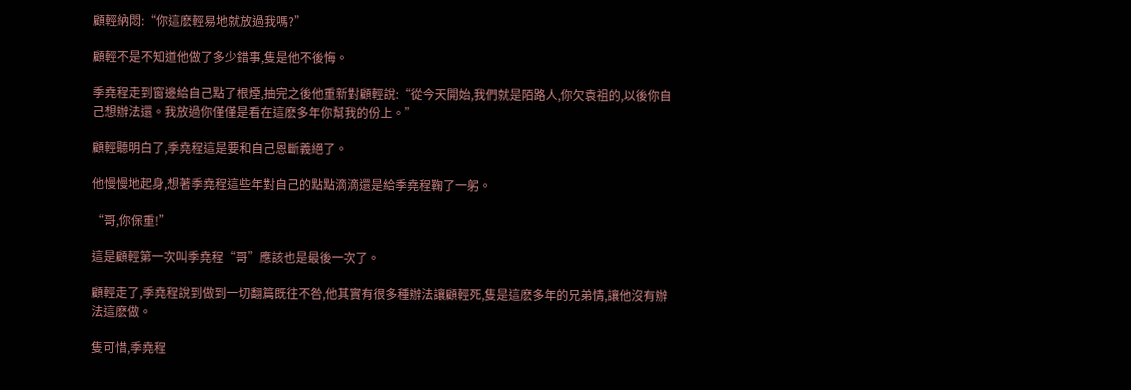顧輕納悶:“你這麽輕易地就放過我嗎?”

顧輕不是不知道他做了多少錯事,隻是他不後悔。

季堯程走到窗邊給自己點了根煙,抽完之後他重新對顧輕說:“從今天開始,我們就是陌路人,你欠袁祖的,以後你自己想辦法還。我放過你僅僅是看在這麽多年你幫我的份上。”

顧輕聽明白了,季堯程這是要和自己恩斷義絕了。

他慢慢地起身,想著季堯程這些年對自己的點點滴滴還是給季堯程鞠了一躬。

“哥,你保重!”

這是顧輕第一次叫季堯程“哥”應該也是最後一次了。

顧輕走了,季堯程說到做到一切翻篇既往不咎,他其實有很多種辦法讓顧輕死,隻是這麽多年的兄弟情,讓他沒有辦法這麽做。

隻可惜,季堯程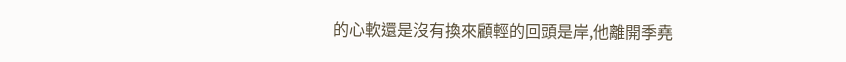的心軟還是沒有換來顧輕的回頭是岸,他離開季堯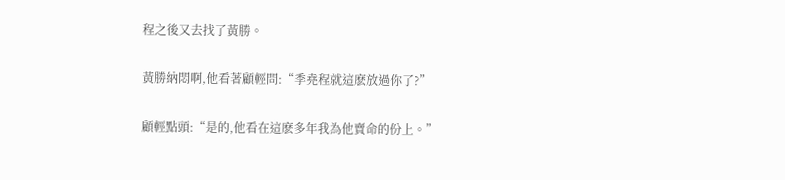程之後又去找了黃勝。

黃勝納悶啊,他看著顧輕問:“季堯程就這麽放過你了?”

顧輕點頭:“是的,他看在這麽多年我為他賣命的份上。”